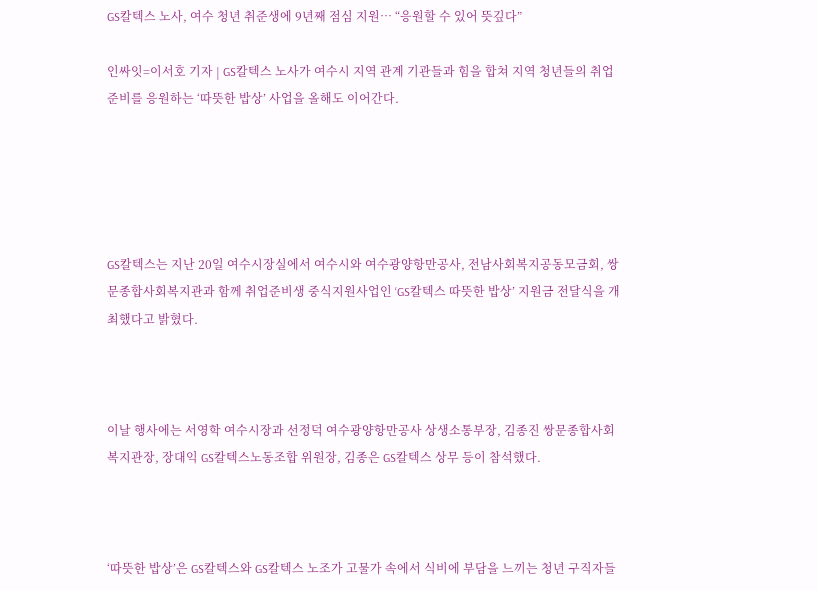GS칼텍스 노사, 여수 청년 취준생에 9년째 점심 지원… “응원할 수 있어 뜻깊다”

인싸잇=이서호 기자 | GS칼텍스 노사가 여수시 지역 관계 기관들과 힘을 합쳐 지역 청년들의 취업 준비를 응원하는 ‘따뜻한 밥상’ 사업을 올해도 이어간다.





GS칼텍스는 지난 20일 여수시장실에서 여수시와 여수광양항만공사, 전남사회복지공동모금회, 쌍문종합사회복지관과 함께 취업준비생 중식지원사업인 ‘GS칼텍스 따뜻한 밥상’ 지원금 전달식을 개최했다고 밝혔다.



이날 행사에는 서영학 여수시장과 선정덕 여수광양항만공사 상생소통부장, 김종진 쌍문종합사회복지관장, 장대익 GS칼텍스노동조합 위원장, 김종은 GS칼텍스 상무 등이 참석했다.



‘따뜻한 밥상’은 GS칼텍스와 GS칼텍스 노조가 고물가 속에서 식비에 부담을 느끼는 청년 구직자들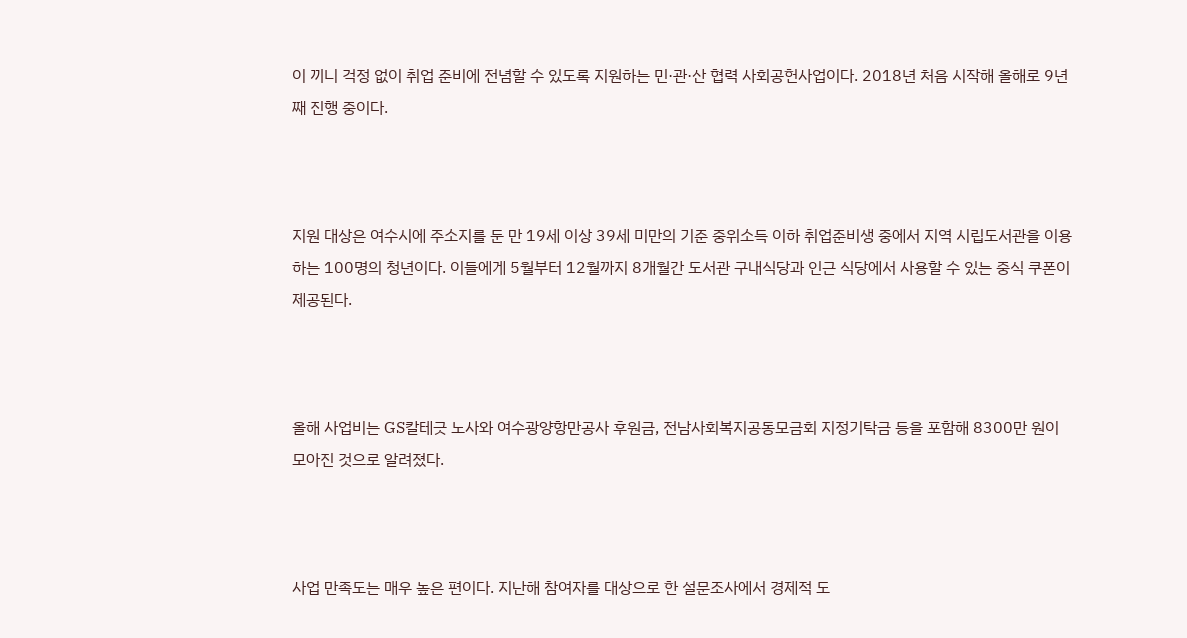이 끼니 걱정 없이 취업 준비에 전념할 수 있도록 지원하는 민·관·산 협력 사회공헌사업이다. 2018년 처음 시작해 올해로 9년째 진행 중이다.



지원 대상은 여수시에 주소지를 둔 만 19세 이상 39세 미만의 기준 중위소득 이하 취업준비생 중에서 지역 시립도서관을 이용하는 100명의 청년이다. 이들에게 5월부터 12월까지 8개월간 도서관 구내식당과 인근 식당에서 사용할 수 있는 중식 쿠폰이 제공된다.



올해 사업비는 GS칼테긋 노사와 여수광양항만공사 후원금, 전남사회복지공동모금회 지정기탁금 등을 포함해 8300만 원이 모아진 것으로 알려졌다.



사업 만족도는 매우 높은 편이다. 지난해 참여자를 대상으로 한 설문조사에서 경제적 도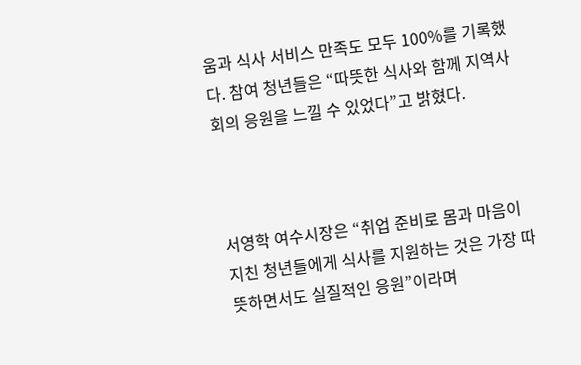움과 식사 서비스 만족도 모두 100%를 기록했다. 참여 청년들은 “따뜻한 식사와 함께 지역사회의 응원을 느낄 수 있었다”고 밝혔다.



서영학 여수시장은 “취업 준비로 몸과 마음이 지친 청년들에게 식사를 지원하는 것은 가장 따뜻하면서도 실질적인 응원”이라며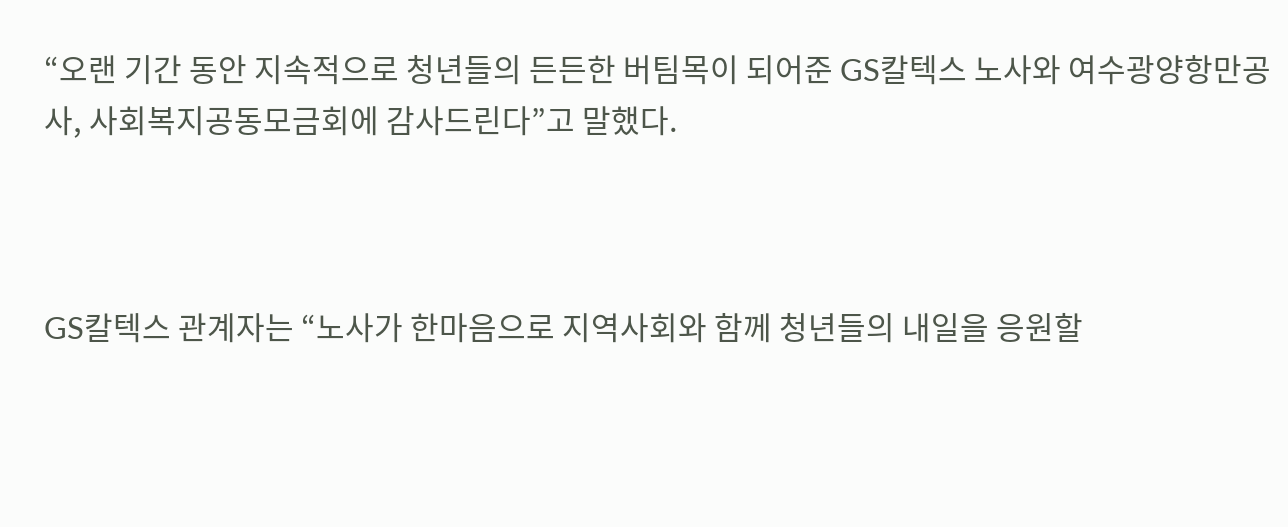“오랜 기간 동안 지속적으로 청년들의 든든한 버팀목이 되어준 GS칼텍스 노사와 여수광양항만공사, 사회복지공동모금회에 감사드린다”고 말했다.



GS칼텍스 관계자는 “노사가 한마음으로 지역사회와 함께 청년들의 내일을 응원할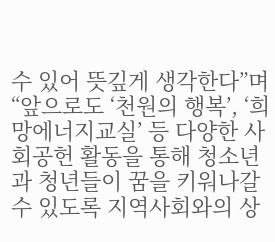수 있어 뜻깊게 생각한다”며 “앞으로도 ‘천원의 행복’, ‘희망에너지교실’ 등 다양한 사회공헌 활동을 통해 청소년과 청년들이 꿈을 키워나갈 수 있도록 지역사회와의 상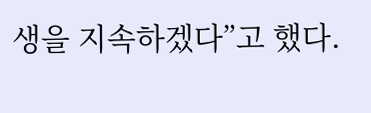생을 지속하겠다”고 했다.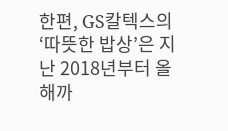한편, GS칼텍스의 ‘따뜻한 밥상’은 지난 2018년부터 올해까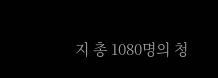지 총 1080명의 청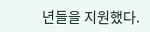년들을 지원했다.